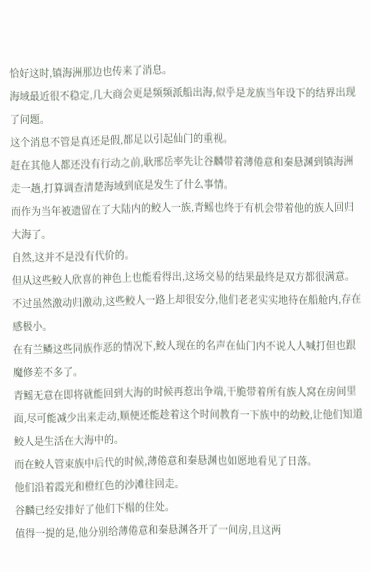恰好这时,镇海洲那边也传来了消息。
海域最近很不稳定,几大商会更是频频派船出海,似乎是龙族当年设下的结界出现了问题。
这个消息不管是真还是假,都足以引起仙门的重视。
赶在其他人都还没有行动之前,耿邢岳率先让谷麟带着薄倦意和秦悬渊到镇海洲走一趟,打算调查清楚海域到底是发生了什么事情。
而作为当年被遗留在了大陆内的鲛人一族,青鳐也终于有机会带着他的族人回归大海了。
自然,这并不是没有代价的。
但从这些鲛人欣喜的神色上也能看得出,这场交易的结果最终是双方都很满意。
不过虽然激动归激动,这些鲛人一路上却很安分,他们老老实实地待在船舱内,存在感极小。
在有兰鳞这些同族作恶的情况下,鲛人现在的名声在仙门内不说人人喊打但也跟魔修差不多了。
青鳐无意在即将就能回到大海的时候再惹出争端,干脆带着所有族人窝在房间里面,尽可能减少出来走动,顺便还能趁着这个时间教育一下族中的幼鲛,让他们知道鲛人是生活在大海中的。
而在鲛人管束族中后代的时候,薄倦意和秦悬渊也如愿地看见了日落。
他们沿着霞光和橙红色的沙滩往回走。
谷麟已经安排好了他们下榻的住处。
值得一提的是,他分别给薄倦意和秦悬渊各开了一间房,且这两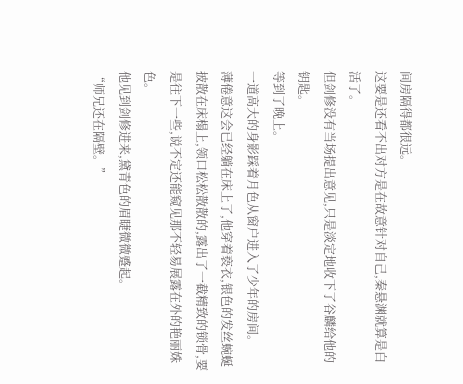间房隔得都很远。
这要是还看不出对方是在故意针对自己,秦悬渊就算是白活了。
但剑修没有当场提出意见,只是淡定地收下了谷麟给他的钥匙。
等到了晚上。
一道高大的身影踩着月色从窗户进入了少年的房间。
薄倦意这会已经躺在床上了,他穿着亵衣,银色的发丝蜿蜒披散在床榻上,领口松松散散的,露出了一截精致的锁骨,要是往下一些,说不定还能窥见那不轻易展露在外的艳丽姝色。
他见到剑修进来,黛青色的眉睫微微蹙起。
“师兄还在隔壁。”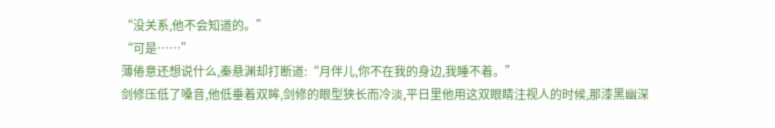“没关系,他不会知道的。”
“可是……”
薄倦意还想说什么,秦悬渊却打断道:“月伴儿,你不在我的身边,我睡不着。”
剑修压低了嗓音,他低垂着双眸,剑修的眼型狭长而冷淡,平日里他用这双眼睛注视人的时候,那漆黑幽深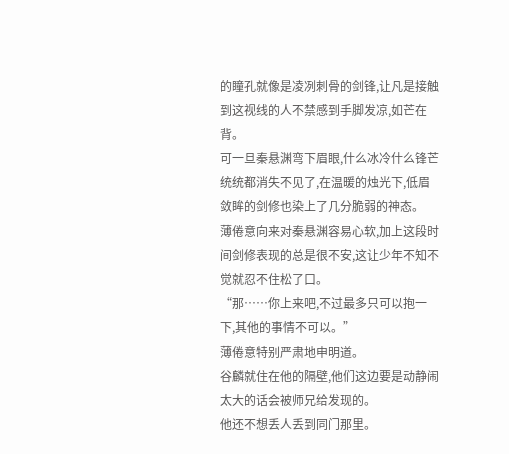的瞳孔就像是凌冽刺骨的剑锋,让凡是接触到这视线的人不禁感到手脚发凉,如芒在背。
可一旦秦悬渊弯下眉眼,什么冰冷什么锋芒统统都消失不见了,在温暖的烛光下,低眉敛眸的剑修也染上了几分脆弱的神态。
薄倦意向来对秦悬渊容易心软,加上这段时间剑修表现的总是很不安,这让少年不知不觉就忍不住松了口。
“那……你上来吧,不过最多只可以抱一下,其他的事情不可以。”
薄倦意特别严肃地申明道。
谷麟就住在他的隔壁,他们这边要是动静闹太大的话会被师兄给发现的。
他还不想丢人丢到同门那里。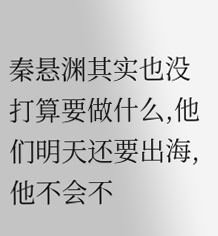秦悬渊其实也没打算要做什么,他们明天还要出海,他不会不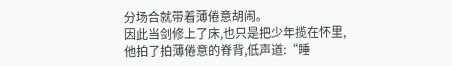分场合就带着薄倦意胡闹。
因此当剑修上了床,也只是把少年揽在怀里,他拍了拍薄倦意的脊背,低声道:“睡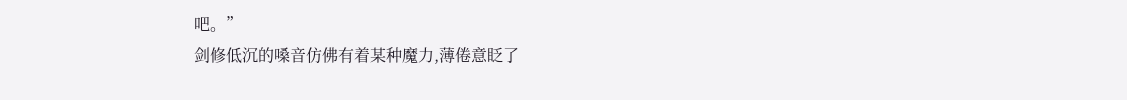吧。”
剑修低沉的嗓音仿佛有着某种魔力,薄倦意眨了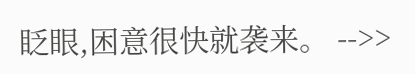眨眼,困意很快就袭来。 -->>